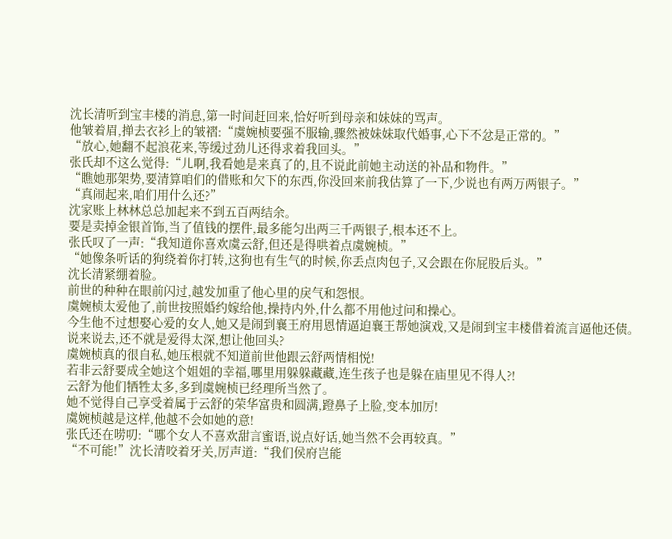沈长清听到宝丰楼的消息,第一时间赶回来,恰好听到母亲和妹妹的骂声。
他皱着眉,掸去衣衫上的皱褶:“虞婉桢要强不服输,骤然被妹妹取代婚事,心下不忿是正常的。”
“放心,她翻不起浪花来,等缓过劲儿还得求着我回头。”
张氏却不这么觉得:“儿啊,我看她是来真了的,且不说此前她主动送的补品和物件。”
“瞧她那架势,要清算咱们的借账和欠下的东西,你没回来前我估算了一下,少说也有两万两银子。”
“真闹起来,咱们用什么还?”
沈家账上林林总总加起来不到五百两结余。
要是卖掉金银首饰,当了值钱的摆件,最多能匀出两三千两银子,根本还不上。
张氏叹了一声:“我知道你喜欢虞云舒,但还是得哄着点虞婉桢。”
“她像条听话的狗绕着你打转,这狗也有生气的时候,你丢点肉包子,又会跟在你屁股后头。”
沈长清紧绷着脸。
前世的种种在眼前闪过,越发加重了他心里的戾气和怨恨。
虞婉桢太爱他了,前世按照婚约嫁给他,操持内外,什么都不用他过问和操心。
今生他不过想娶心爱的女人,她又是闹到襄王府用恩情逼迫襄王帮她演戏,又是闹到宝丰楼借着流言逼他还债。
说来说去,还不就是爱得太深,想让他回头?
虞婉桢真的很自私,她压根就不知道前世他跟云舒两情相悦!
若非云舒要成全她这个姐姐的幸福,哪里用躲躲藏藏,连生孩子也是躲在庙里见不得人?!
云舒为他们牺牲太多,多到虞婉桢已经理所当然了。
她不觉得自己享受着属于云舒的荣华富贵和圆满,蹬鼻子上脸,变本加厉!
虞婉桢越是这样,他越不会如她的意!
张氏还在唠叨:“哪个女人不喜欢甜言蜜语,说点好话,她当然不会再较真。”
“不可能!”沈长清咬着牙关,厉声道:“我们侯府岂能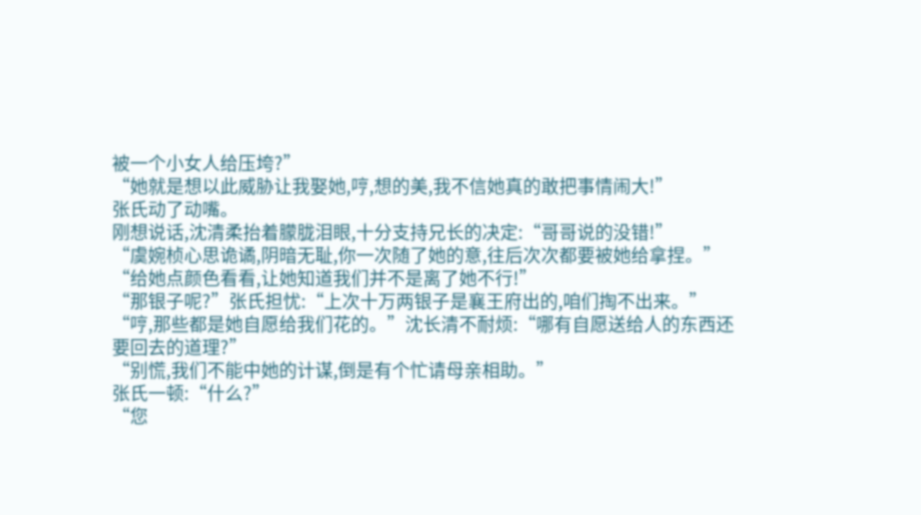被一个小女人给压垮?”
“她就是想以此威胁让我娶她,哼,想的美,我不信她真的敢把事情闹大!”
张氏动了动嘴。
刚想说话,沈清柔抬着朦胧泪眼,十分支持兄长的决定:“哥哥说的没错!”
“虞婉桢心思诡谲,阴暗无耻,你一次随了她的意,往后次次都要被她给拿捏。”
“给她点颜色看看,让她知道我们并不是离了她不行!”
“那银子呢?”张氏担忧:“上次十万两银子是襄王府出的,咱们掏不出来。”
“哼,那些都是她自愿给我们花的。”沈长清不耐烦:“哪有自愿送给人的东西还要回去的道理?”
“别慌,我们不能中她的计谋,倒是有个忙请母亲相助。”
张氏一顿:“什么?”
“您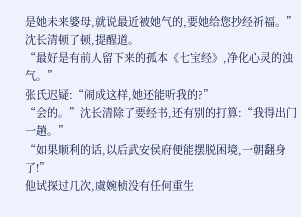是她未来婆母,就说最近被她气的,要她给您抄经祈福。”沈长清顿了顿,提醒道。
“最好是有前人留下来的孤本《七宝经》,净化心灵的浊气。”
张氏迟疑:“闹成这样,她还能听我的?”
“会的。”沈长清除了要经书,还有别的打算:“我得出门一趟。”
“如果顺利的话,以后武安侯府便能摆脱困境,一朝翻身了!”
他试探过几次,虞婉桢没有任何重生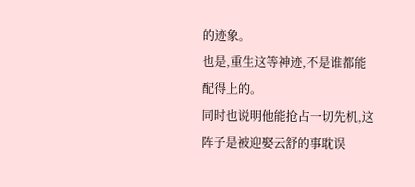的迹象。
也是,重生这等神迹,不是谁都能配得上的。
同时也说明他能抢占一切先机,这阵子是被迎娶云舒的事耽误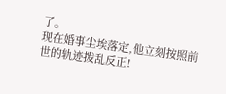了。
现在婚事尘埃落定,他立刻按照前世的轨迹拨乱反正!